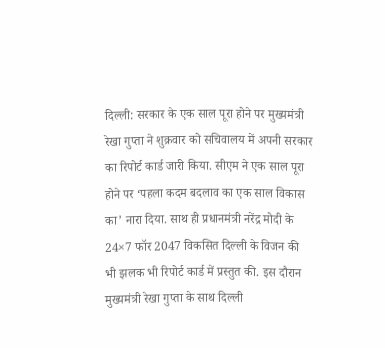दिल्ली: सरकार के एक साल पूरा होने पर मुख्यमंत्री रेखा गुप्ता ने शुक्रवार को सचिवालय में अपनी सरकार का रिपोर्ट कार्ड जारी किया. सीएम ने एक साल पूरा होने पर ‘पहला कदम बदलाव का एक साल विकास का’ नारा दिया. साथ ही प्रधानमंत्री नरेंद्र मोदी के 24×7 फॉर 2047 विकसित दिल्ली के विजन की भी झलक भी रिपोर्ट कार्ड में प्रस्तुत की. इस दौरान मुख्यमंत्री रेखा गुप्ता के साथ दिल्ली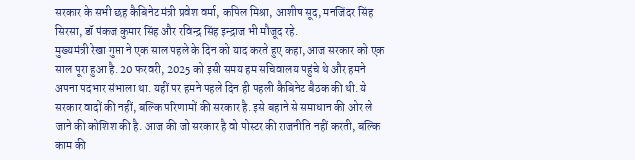सरकार के सभी छह कैबिनेट मंत्री प्रवेश वर्मा, कपिल मिश्रा, आशीष सूद, मनजिंदर सिंह सिरसा, डॉ पंकज कुमार सिंह और रविन्द्र सिंह इन्द्राज भी मौजूद रहे.
मुख्यमंत्री रेखा गुप्ता ने एक साल पहले के दिन को याद करते हुए कहा, आज सरकार को एक साल पूरा हुआ है. 20 फरवरी, 2025 को इसी समय हम सचिवालय पहुंचे थे और हमने अपना पदभार संभाला था. यहीं पर हमने पहले दिन ही पहली कैबिनेट बैठक की थी. ये सरकार वादों की नहीं, बल्कि परिणामों की सरकार है. इसे बहाने से समाधान की ओर ले जाने की कोशिश की है. आज की जो सरकार है वो पोस्टर की राजनीति नहीं करती, बल्कि काम की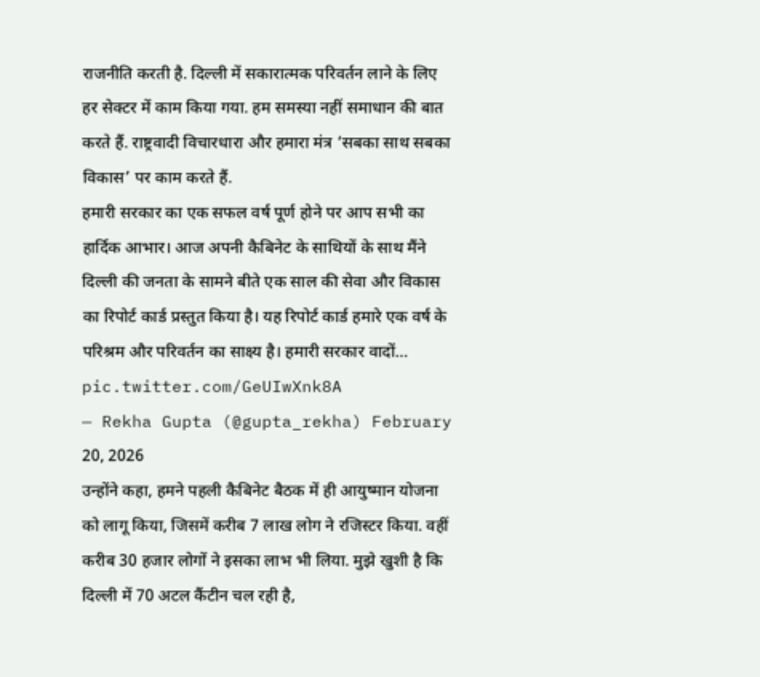राजनीति करती है. दिल्ली में सकारात्मक परिवर्तन लाने के लिए हर सेक्टर में काम किया गया. हम समस्या नहीं समाधान की बात करते हैं. राष्ट्रवादी विचारधारा और हमारा मंत्र ‘सबका साथ सबका विकास’ पर काम करते हैं.
हमारी सरकार का एक सफल वर्ष पूर्ण होने पर आप सभी का हार्दिक आभार। आज अपनी कैबिनेट के साथियों के साथ मैंने दिल्ली की जनता के सामने बीते एक साल की सेवा और विकास का रिपोर्ट कार्ड प्रस्तुत किया है। यह रिपोर्ट कार्ड हमारे एक वर्ष के परिश्रम और परिवर्तन का साक्ष्य है। हमारी सरकार वादों… pic.twitter.com/GeUIwXnk8A
— Rekha Gupta (@gupta_rekha) February 20, 2026
उन्होंने कहा, हमने पहली कैबिनेट बैठक में ही आयुष्मान योजना को लागू किया, जिसमें करीब 7 लाख लोग ने रजिस्टर किया. वहीं करीब 30 हजार लोगों ने इसका लाभ भी लिया. मुझे खुशी है कि दिल्ली में 70 अटल कैंटीन चल रही है,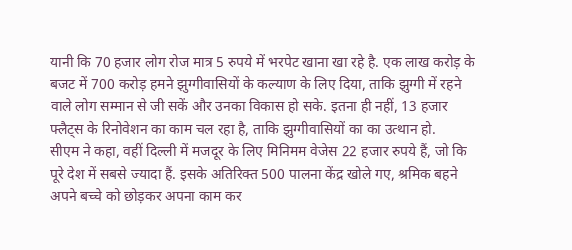यानी कि 70 हजार लोग रोज मात्र 5 रुपये में भरपेट खाना खा रहे है. एक लाख करोड़ के बजट में 700 करोड़ हमने झुग्गीवासियों के कल्याण के लिए दिया, ताकि झुग्गी में रहने वाले लोग सम्मान से जी सकें और उनका विकास हो सके. इतना ही नहीं, 13 हजार फ्लैट्स के रिनोवेशन का काम चल रहा है, ताकि झुग्गीवासियों का का उत्थान हो.
सीएम ने कहा, वहीं दिल्ली में मजदूर के लिए मिनिमम वेजेस 22 हजार रुपये हैं, जो कि पूरे देश में सबसे ज्यादा हैं. इसके अतिरिक्त 500 पालना केंद्र खोले गए, श्रमिक बहने अपने बच्चे को छोड़कर अपना काम कर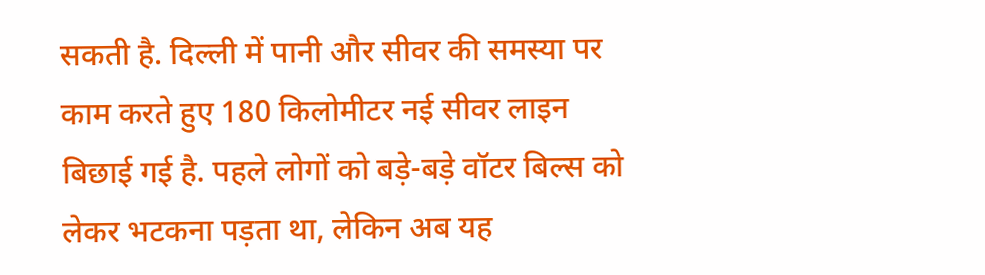सकती है. दिल्ली में पानी और सीवर की समस्या पर काम करते हुए 180 किलोमीटर नई सीवर लाइन बिछाई गई है. पहले लोगों को बड़े-बड़े वॉटर बिल्स को लेकर भटकना पड़ता था, लेकिन अब यह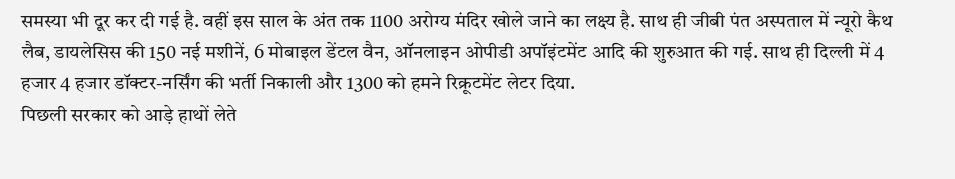समस्या भी दूर कर दी गई है. वहीं इस साल के अंत तक 1100 अरोग्य मंदिर खोले जाने का लक्ष्य है. साथ ही जीबी पंत अस्पताल में न्यूरो कैथ लैब, डायलेसिस की 150 नई मशीनें, 6 मोबाइल डेंटल वैन, ऑनलाइन ओपीडी अपॉइंटमेंट आदि की शुरुआत की गई. साथ ही दिल्ली में 4 हजार 4 हजार डॉक्टर-नर्सिंग की भर्ती निकाली और 1300 को हमने रिक्रूटमेंट लेटर दिया.
पिछली सरकार को आड़े हाथों लेते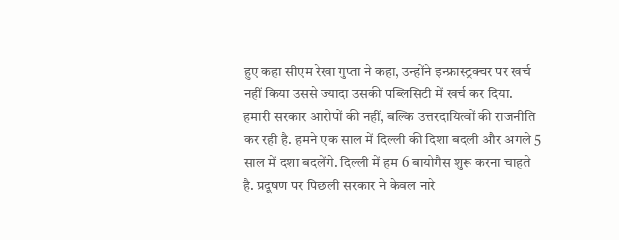हुए कहा सीएम रेखा गुप्ता ने कहा, उन्होंने इन्फ्रास्ट्रक्चर पर खर्च नहीं किया उससे ज्यादा उसकी पब्लिसिटी में खर्च कर दिया. हमारी सरकार आरोपों की नहीं, बल्कि उत्तरदायित्वों की राजनीति कर रही है. हमने एक साल में दिल्ली की दिशा बदली और अगले 5 साल में दशा बदलेंगे. दिल्ली में हम 6 बायोगैस शुरू करना चाहते है. प्रदूषण पर पिछली सरकार ने केवल नारे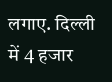लगाए. दिल्ली में 4 हजार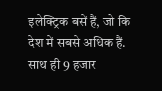इलेक्ट्रिक बसें हैं, जो कि देश में सबसे अधिक हैं. साथ ही 9 हजार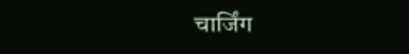चार्जिंग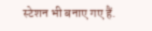स्टेशन भी बनाए गए हैं.